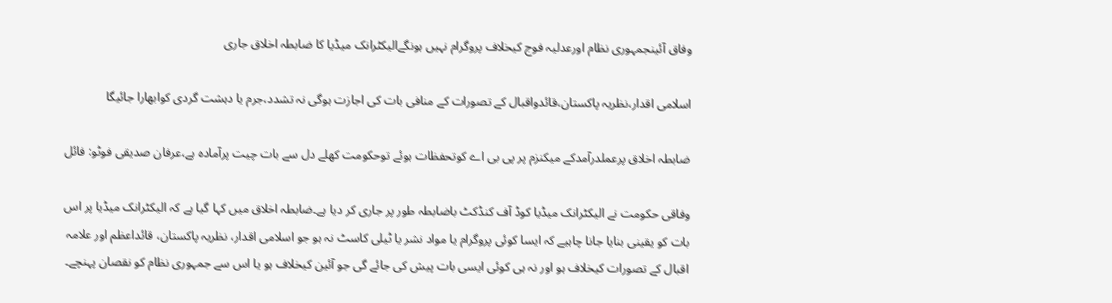وفاق آئینجمہوری نظام اورعدلیہ فوج کیخلاف پروگرام نہیں ہونگےالیکٹرانک میڈیا کا ضابطہ اخلاق جاری

اسلامی اقدار،نظریہ پاکستان،قائدواقبال کے تصورات کے منافی بات کی اجازت ہوگی نہ تشدد،جرم یا دہشت گردی کوابھارا جائیگا

ضابطہ اخلاق پرعملدرآمدکے میکنزم پر پی بی اے کوتحفظات ہوئے توحکومت کھلے دل سے بات چیت پرآمادہ ہے،عرفان صدیقی فوٹو: فائل

وفاقی حکومت نے الیکٹرانک میڈیا کوڈ آف کنڈکٹ باضابطہ طور پر جاری کر دیا ہے۔ضابطہ اخلاق میں کہا گیا ہے کہ الیکٹرانک میڈیا پر اس بات کو یقینی بنایا جانا چاہیے کہ ایسا کوئی پروگرام یا مواد نشر یا ٹیلی کاسٹ نہ ہو جو اسلامی اقدار، نظریہ پاکستان، قائداعظم اور علامہ اقبال کے تصورات کیخلاف ہو اور نہ ہی کوئی ایسی بات پیش کی جائے گی جو آئین کیخلاف ہو یا اس سے جمہوری نظام کو نقصان پہنچے۔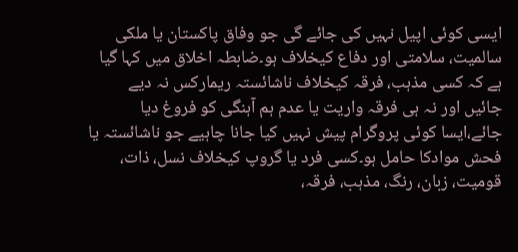ایسی کوئی اپیل نہیں کی جائے گی جو وفاق پاکستان یا ملکی سالمیت، سلامتی اور دفاع کیخلاف ہو۔ضابطہ اخلاق میں کہا گیا ہے کہ کسی مذہب، فرقہ کیخلاف ناشائستہ ریمارکس نہ دیے جائیں اور نہ ہی فرقہ واریت یا عدم ہم آہنگی کو فروغ دیا جائے،ایسا کوئی پروگرام پیش نہیں کیا جانا چاہیے جو ناشائستہ یا فحش موادکا حامل ہو۔کسی فرد یا گروپ کیخلاف نسل، ذات، قومیت، زبان، رنگ، مذہب، فرقہ،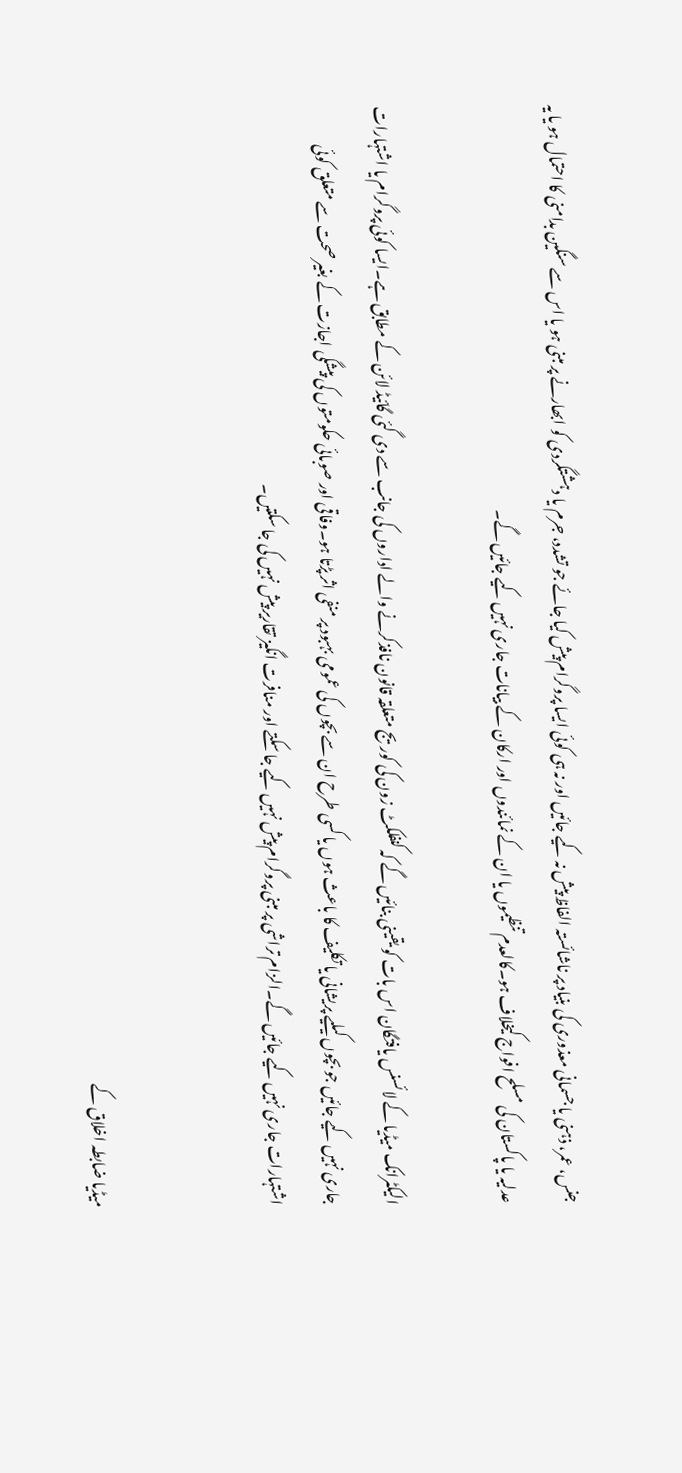جنس، عمر، ذہنی یا جسمانی معذوری کی بنیاد پر ناشائستہ الفاظ پیش نہ کیے جائیں اور نہ ہی کوئی ایسا پروگرام پیش کیا جائے جو تشدد، جرم یا دہشتگردی کو ابھارنے پر مبنی ہو یا اس سے سنگین بدامنی کا احتمال ہو یا یہ عدلیہ یا پاکستان کی مسلح افواج کیخلاف ہو۔کالعدم تنظیموں یا ان کے نمائندوں اور ارکان کے بیانات جاری نہیں کیے جائیں گے۔

الیکٹرانک میڈیا کے لائسنس یافتگان اس بات کو یقینی بنائیں گے کہ کنفلکٹ زون کی کوریج متعلقہ قانون نافذکرنے والے اداروں کی جانب سے دی گئی گائیڈ لائن کے مطابق ہے۔ایسا کوئی پروگرام یا اشتہارات جاری نہیں کیے جائیں جو بچوں کیلیے پریشانی یا تکلیف کا باعث ہوں یا کسی طرح ان سے بچوں کی عمومی بہبود پر منفی اثر پڑتا ہو۔وفاقی اور صوبائی حکومتوں کی پیشگی اجازت کے بغیر صحت سے متعلق کوئی اشتہارات جاری نہیں کیے جائیں گے۔الزام تراشی پر مبنی پروگرام پیش نہیں کیے جا سکتے اور منافرت انگیز تقاریر پیش نہیں کی جا سکتیں۔


میڈیا ضابطہ اخلاق کے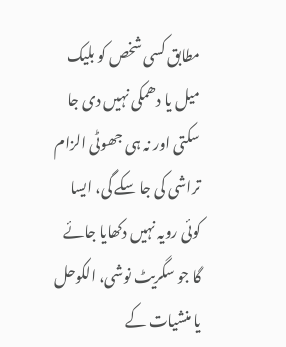مطابق کسی شخص کو بلیک میل یا دھمکی نہیں دی جا سکتی اور نہ ہی جھوٹی الزام تراشی کی جا سکے گی، ایسا کوئی رویہ نہیں دکھایا جائے گا جو سگریٹ نوشی، الکوحل یا منشیات کے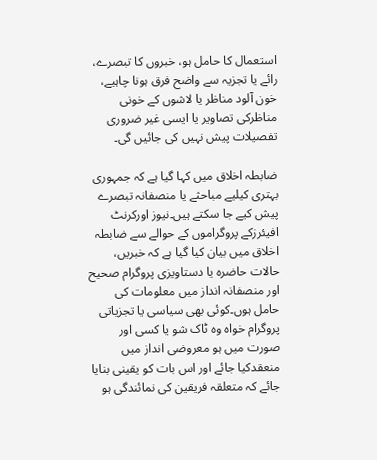استعمال کا حامل ہو، خبروں کا تبصرے، رائے یا تجزیہ سے واضح فرق ہونا چاہیے، خون آلود مناظر یا لاشوں کے خونی مناظرکی تصاویر یا ایسی غیر ضروری تفصیلات پیش نہیں کی جائیں گی۔

ضابطہ اخلاق میں کہا گیا ہے کہ جمہوری بہتری کیلیے مباحثے یا منصفانہ تبصرے پیش کیے جا سکتے ہیں۔نیوز اورکرنٹ افیئرزکے پروگراموں کے حوالے سے ضابطہ اخلاق میں بیان کیا گیا ہے کہ خبریں، حالات حاضرہ یا دستاویزی پروگرام صحیح اور منصفانہ انداز میں معلومات کی حامل ہوں۔کوئی بھی سیاسی یا تجزیاتی پروگرام خواہ وہ ٹاک شو یا کسی اور صورت میں ہو معروضی انداز میں منعقدکیا جائے اور اس بات کو یقینی بنایا جائے کہ متعلقہ فریقین کی نمائندگی ہو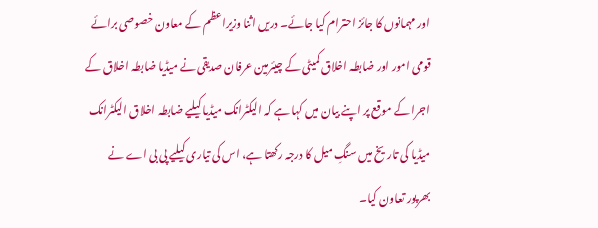اور مہمانوں کا جائز احترام کیا جائے۔ دریں اثنا وزیراعظم کے معاون خصوصی برائے قومی امور اور ضابطہ اخلاق کمیٹی کے چیئرمین عرفان صدیقی نے میڈیا ضابطہ اخلاق کے اجرا کے موقع پر اپنے بیان میں کہا ہے کہ الیکٹرانک میڈیا کیلیے ضابطہ اخلاق الیکٹرانک میڈیا کی تاریخ میں سنگِ میل کا درجہ رکھتا ہے، اس کی تیاری کیلیے پی بی اے نے بھرپور تعاون کیا۔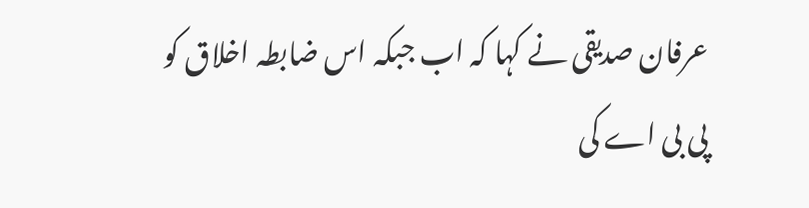عرفان صدیقی نے کہا کہ اب جبکہ اس ضابطہ اخلاق کو پی بی اے کی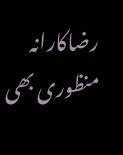رضاکارانہ منظوری بھی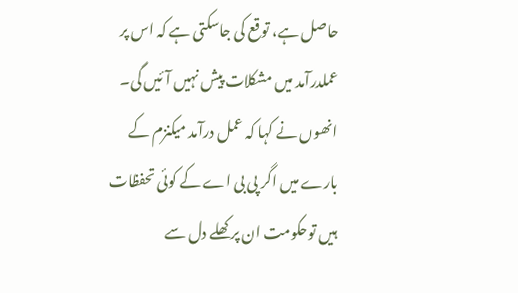حاصل ہے، توقع کی جاسکتی ہے کہ اس پر عملدرآمد میں مشکلات پیش نہیں آئیں گی۔ انھوں نے کہا کہ عمل درآمد میکنزم کے بارے میں اگر پی بی اے کے کوئی تحفظات ہیں توحکومت ان پر کھلے دل سے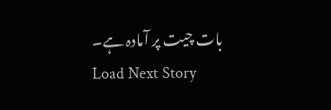بات چیت پر آمادہ ہے۔
Load Next Story